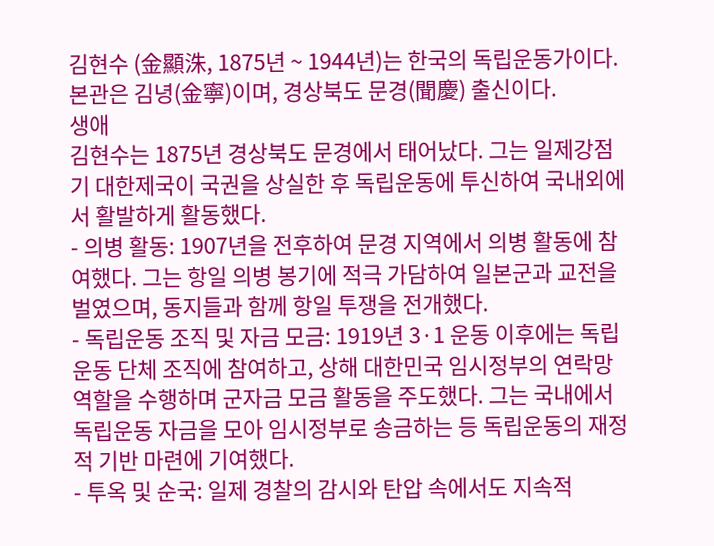김현수 (金顯洙, 1875년 ~ 1944년)는 한국의 독립운동가이다. 본관은 김녕(金寧)이며, 경상북도 문경(聞慶) 출신이다.
생애
김현수는 1875년 경상북도 문경에서 태어났다. 그는 일제강점기 대한제국이 국권을 상실한 후 독립운동에 투신하여 국내외에서 활발하게 활동했다.
- 의병 활동: 1907년을 전후하여 문경 지역에서 의병 활동에 참여했다. 그는 항일 의병 봉기에 적극 가담하여 일본군과 교전을 벌였으며, 동지들과 함께 항일 투쟁을 전개했다.
- 독립운동 조직 및 자금 모금: 1919년 3·1 운동 이후에는 독립운동 단체 조직에 참여하고, 상해 대한민국 임시정부의 연락망 역할을 수행하며 군자금 모금 활동을 주도했다. 그는 국내에서 독립운동 자금을 모아 임시정부로 송금하는 등 독립운동의 재정적 기반 마련에 기여했다.
- 투옥 및 순국: 일제 경찰의 감시와 탄압 속에서도 지속적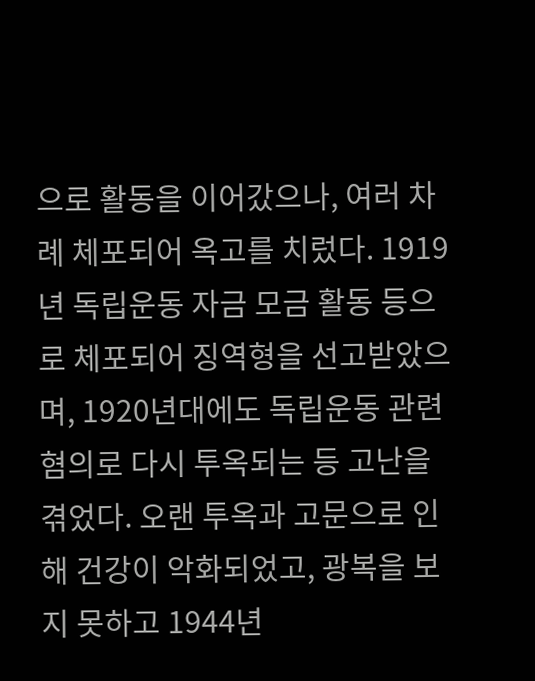으로 활동을 이어갔으나, 여러 차례 체포되어 옥고를 치렀다. 1919년 독립운동 자금 모금 활동 등으로 체포되어 징역형을 선고받았으며, 1920년대에도 독립운동 관련 혐의로 다시 투옥되는 등 고난을 겪었다. 오랜 투옥과 고문으로 인해 건강이 악화되었고, 광복을 보지 못하고 1944년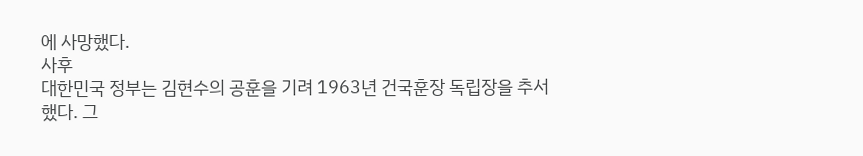에 사망했다.
사후
대한민국 정부는 김현수의 공훈을 기려 1963년 건국훈장 독립장을 추서했다. 그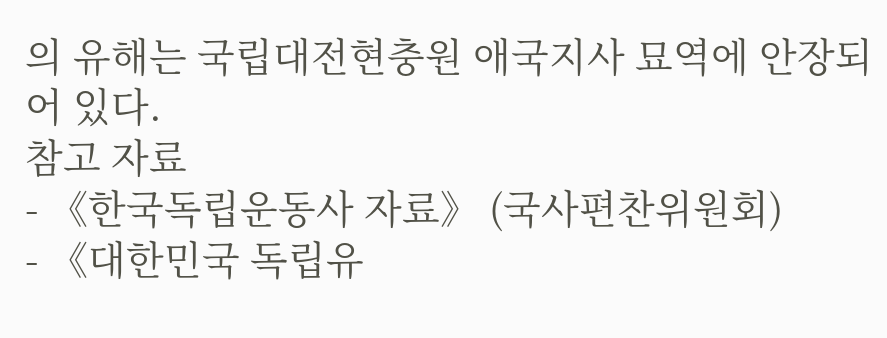의 유해는 국립대전현충원 애국지사 묘역에 안장되어 있다.
참고 자료
- 《한국독립운동사 자료》 (국사편찬위원회)
- 《대한민국 독립유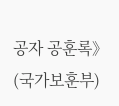공자 공훈록》 (국가보훈부)